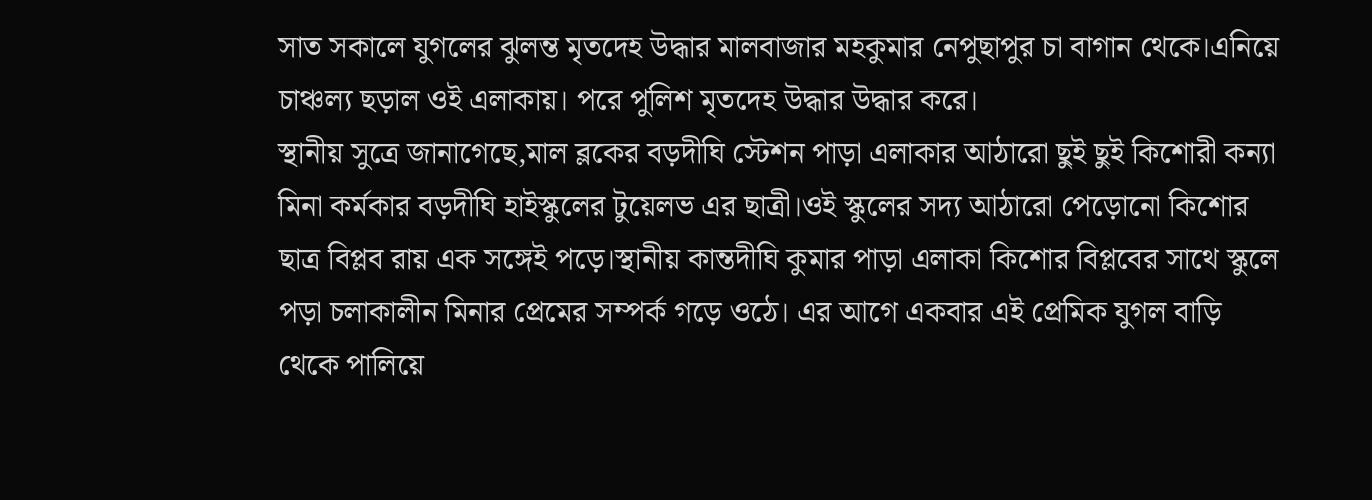সাত সকালে যুগলের ঝুলন্ত মৃতদেহ উদ্ধার মালবাজার মহকুমার নেপুছাপুর চা বাগান থেকে।এনিয়ে চাঞ্চল্য ছড়াল ওই এলাকায়। পরে পুলিশ মৃতদেহ উদ্ধার উদ্ধার করে।
স্থানীয় সুত্রে জানাগেছে,মাল ব্লকের বড়দীঘি স্টেশন পাড়া এলাকার আঠারো ছুই ছুই কিশোরী কন্যা মিনা কর্মকার বড়দীঘি হাইস্কুলের টুয়েলভ এর ছাত্রী।ওই স্কুলের সদ্য আঠারো পেড়োনো কিশোর ছাত্র বিপ্লব রায় এক সঙ্গেই পড়ে।স্থানীয় কান্তদীঘি কুমার পাড়া এলাকা কিশোর বিপ্লবের সাথে স্কুলে পড়া চলাকালীন মিনার প্রেমের সম্পর্ক গড়ে ওঠে। এর আগে একবার এই প্রেমিক যুগল বাড়ি থেকে পালিয়ে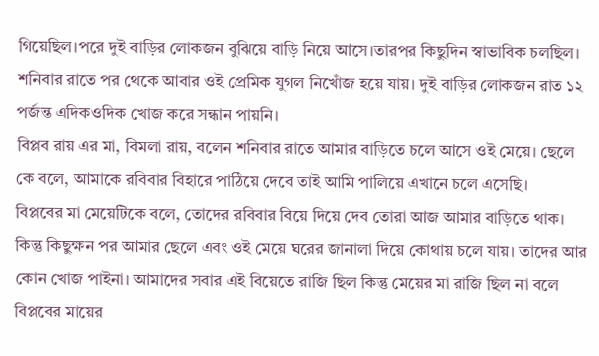গিয়েছিল।পরে দুই বাড়ির লোকজন বুঝিয়ে বাড়ি নিয়ে আসে।তারপর কিছুদিন স্বাভাবিক চলছিল।
শনিবার রাতে পর থেকে আবার ওই প্রেমিক যুগল নিখোঁজ হয়ে যায়। দুই বাড়ির লোকজন রাত ১২ পর্জন্ত এদিকওদিক খোজ করে সন্ধান পায়নি।
বিপ্লব রায় এর মা, বিমলা রায়, বলেন শনিবার রাতে আমার বাড়িতে চলে আসে ওই মেয়ে। ছেলে কে বলে, আমাকে রবিবার বিহারে পাঠিয়ে দেবে তাই আমি পালিয়ে এখানে চলে এসেছি।
বিপ্লবের মা মেয়েটিকে বলে, তোদের রবিবার বিয়ে দিয়ে দেব তোরা আজ আমার বাড়িতে থাক। কিন্তু কিছুক্ষন পর আমার ছেলে এবং ওই মেয়ে ঘরের জানালা দিয়ে কোথায় চলে যায়। তাদের আর কোন খোজ পাইনা। আমাদের সবার এই বিয়েতে রাজি ছিল কিন্তু মেয়ের মা রাজি ছিল না বলে বিপ্লবের মায়ের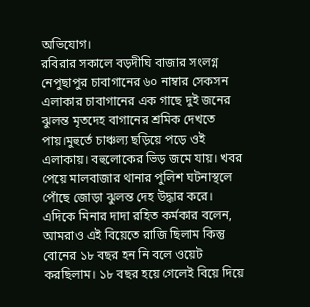অভিযোগ।
রবিরার সকালে বড়দীঘি বাজার সংলগ্ন নেপুছাপুর চাবাগানের ৬০ নাম্বার সেকসন এলাকার চাবাগানের এক গাছে দুই জনের ঝুলন্ত মৃতদেহ বাগানের শ্রমিক দেখতে পায়।মুহুর্তে চাঞ্চল্য ছড়িয়ে পড়ে ওই এলাকায়। বহুলোকের ভিড় জমে যায়। খবর পেয়ে মালবাজার থানার পুলিশ ঘটনাস্থলে পোঁছে জোড়া ঝুলন্ত দেহ উদ্ধার করে।
এদিকে মিনার দাদা রহিত কর্মকার বলেন, আমরাও এই বিয়েতে রাজি ছিলাম কিন্তু বোনের ১৮ বছর হন নি বলে ওয়েট করছিলাম। ১৮ বছর হয়ে গেলেই বিয়ে দিয়ে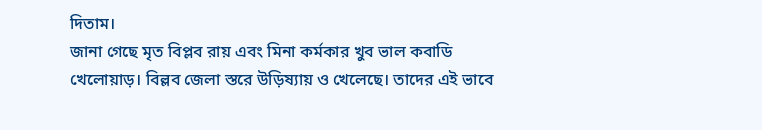দিতাম।
জানা গেছে মৃত বিপ্লব রায় এবং মিনা কর্মকার খুব ভাল কবাডি খেলোয়াড়। বিল্লব জেলা স্তরে উড়িষ্যায় ও খেলেছে। তাদের এই ভাবে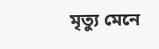মৃত্যু মেনে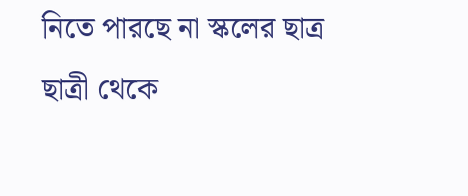নিতে পারছে না স্কলের ছাত্র ছাত্রী থেকে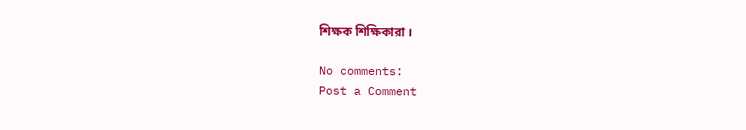শিক্ষক শিক্ষিকারা ।

No comments:
Post a Comment